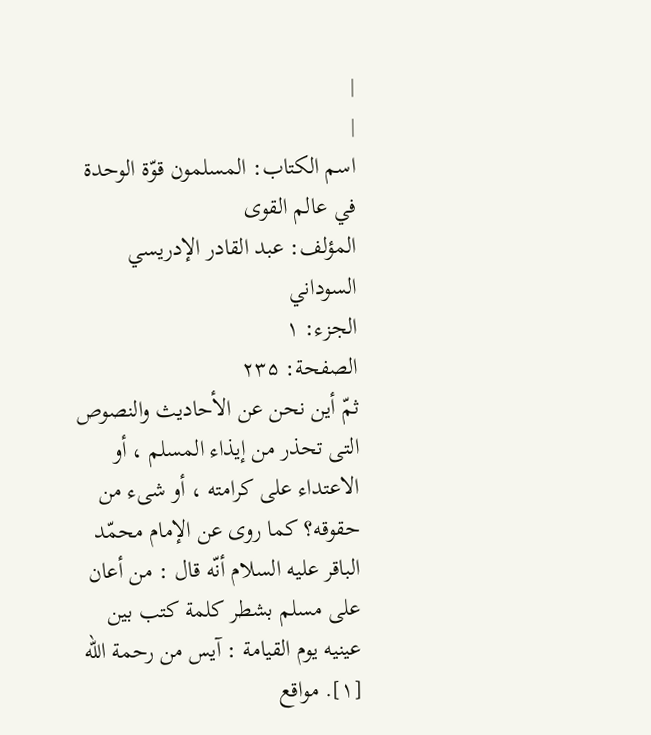|
|
اسم الکتاب: المسلمون قوّة الوحدة في عالم القوى
المؤلف: عبد القادر الإدريسي السوداني
الجزء: ۱
الصفحة: ۲٣۵
ثمّ أین نحن عن الأحادیث والنصوص التی تحذر من إیذاء المسلم ، أو الاعتداء على کرامته ، أو شیء من حقوقه؟ کما روی عن الإمام محمّد الباقر علیه السلام أنّه قال : من أعان على مسلم بشطر کلمة کتب بین عینیه یوم القیامة : آیس من رحمة الله [١]. مواقع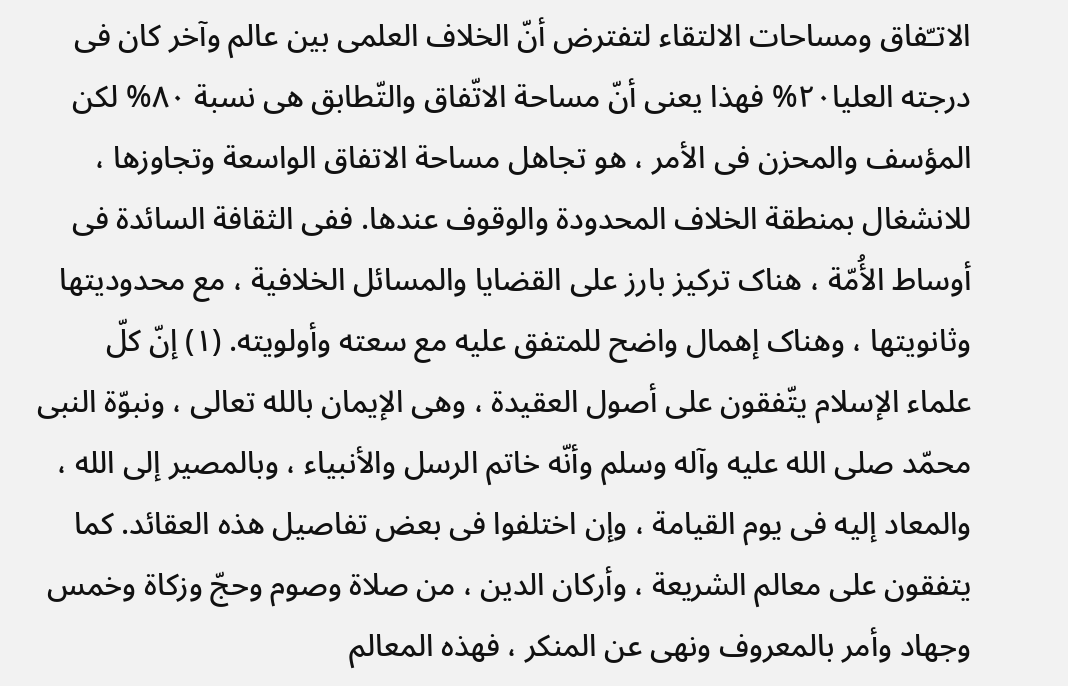الاتـّفاق ومساحات الالتقاء لتفترض أنّ الخلاف العلمی بین عالم وآخر کان فی درجته العلیا٢٠% فهذا یعنی أنّ مساحة الاتّفاق والتّطابق هی نسبة ٨٠% لکن المؤسف والمحزن فی الأمر ، هو تجاهل مساحة الاتفاق الواسعة وتجاوزها ، للانشغال بمنطقة الخلاف المحدودة والوقوف عندها. ففی الثقافة السائدة فی أوساط الأُمّة ، هناک ترکیز بارز على القضایا والمسائل الخلافیة ، مع محدودیتها وثانویتها ، وهناک إهمال واضح للمتفق علیه مع سعته وأولویته. (١) إنّ کلّ علماء الإسلام یتّفقون على أصول العقیدة ، وهی الإیمان بالله تعالى ، ونبوّة النبی محمّد صلى الله علیه وآله وسلم وأنّه خاتم الرسل والأنبیاء ، وبالمصیر إلى الله ، والمعاد إلیه فی یوم القیامة ، وإن اختلفوا فی بعض تفاصیل هذه العقائد. کما یتفقون على معالم الشریعة ، وأرکان الدین ، من صلاة وصوم وحجّ وزکاة وخمس وجهاد وأمر بالمعروف ونهی عن المنکر ، فهذه المعالم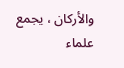والأرکان ، یجمع علماء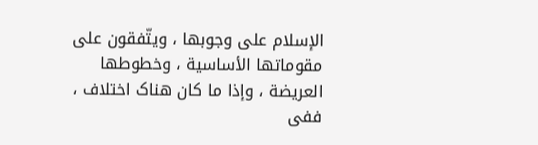الإسلام على وجوبها ، ویتّفقون على مقوماتها الأساسیة ، وخطوطها العریضة ، وإذا ما کان هناک اختلاف ، ففی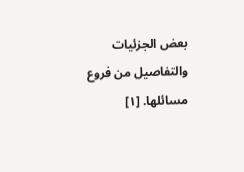بعض الجزئیات والتفاصیل من فروع مسائلها. [١]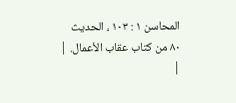المحاسن ١ : ١٠٣ ، الحدیث ٨٠ من کتاب عقاب الأعمال. |
|